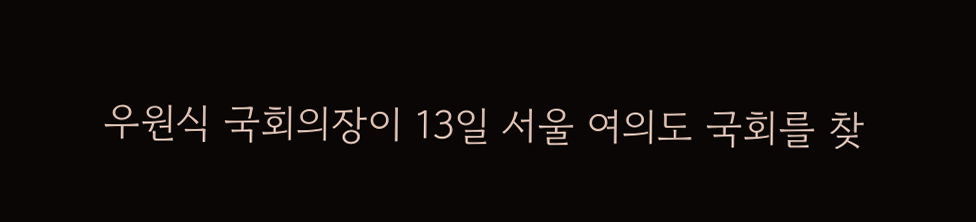우원식 국회의장이 13일 서울 여의도 국회를 찾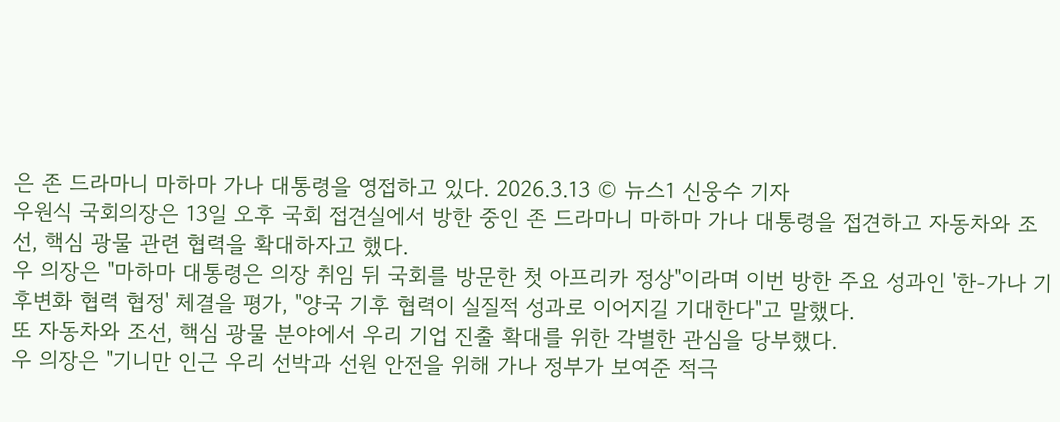은 존 드라마니 마하마 가나 대통령을 영접하고 있다. 2026.3.13 © 뉴스1 신웅수 기자
우원식 국회의장은 13일 오후 국회 접견실에서 방한 중인 존 드라마니 마하마 가나 대통령을 접견하고 자동차와 조선, 핵심 광물 관련 협력을 확대하자고 했다.
우 의장은 "마하마 대통령은 의장 취임 뒤 국회를 방문한 첫 아프리카 정상"이라며 이번 방한 주요 성과인 '한-가나 기후변화 협력 협정' 체결을 평가, "양국 기후 협력이 실질적 성과로 이어지길 기대한다"고 말했다.
또 자동차와 조선, 핵심 광물 분야에서 우리 기업 진출 확대를 위한 각별한 관심을 당부했다.
우 의장은 "기니만 인근 우리 선박과 선원 안전을 위해 가나 정부가 보여준 적극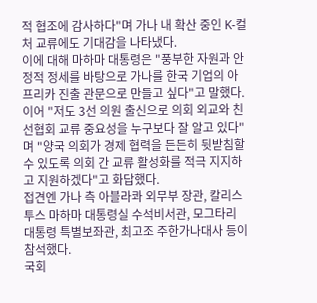적 협조에 감사하다"며 가나 내 확산 중인 K-컬처 교류에도 기대감을 나타냈다.
이에 대해 마하마 대통령은 "풍부한 자원과 안정적 정세를 바탕으로 가나를 한국 기업의 아프리카 진출 관문으로 만들고 싶다"고 말했다.
이어 "저도 3선 의원 출신으로 의회 외교와 친선협회 교류 중요성을 누구보다 잘 알고 있다"며 "양국 의회가 경제 협력을 든든히 뒷받침할 수 있도록 의회 간 교류 활성화를 적극 지지하고 지원하겠다"고 화답했다.
접견엔 가나 측 아블라콰 외무부 장관, 칼리스투스 마하마 대통령실 수석비서관, 모그타리 대통령 특별보좌관, 최고조 주한가나대사 등이 참석했다.
국회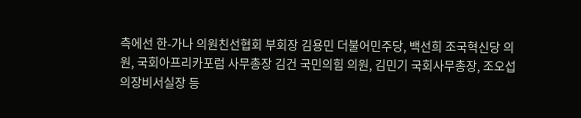측에선 한-가나 의원친선협회 부회장 김용민 더불어민주당, 백선희 조국혁신당 의원, 국회아프리카포럼 사무총장 김건 국민의힘 의원, 김민기 국회사무총장, 조오섭 의장비서실장 등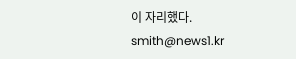이 자리했다.
smith@news1.kr